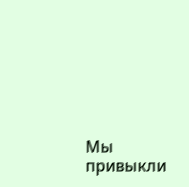Мы привыкли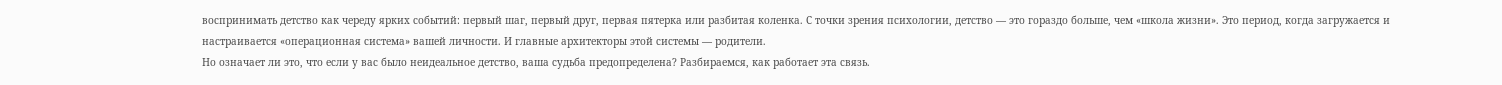воспринимать детство как череду ярких событий: первый шаг, первый друг, первая пятерка или разбитая коленка. С точки зрения психологии, детство — это гораздо больше, чем «школа жизни». Это период, когда загружается и настраивается «операционная система» вашей личности. И главные архитекторы этой системы — родители.
Но означает ли это, что если у вас было неидеальное детство, ваша судьба предопределена? Разбираемся, как работает эта связь.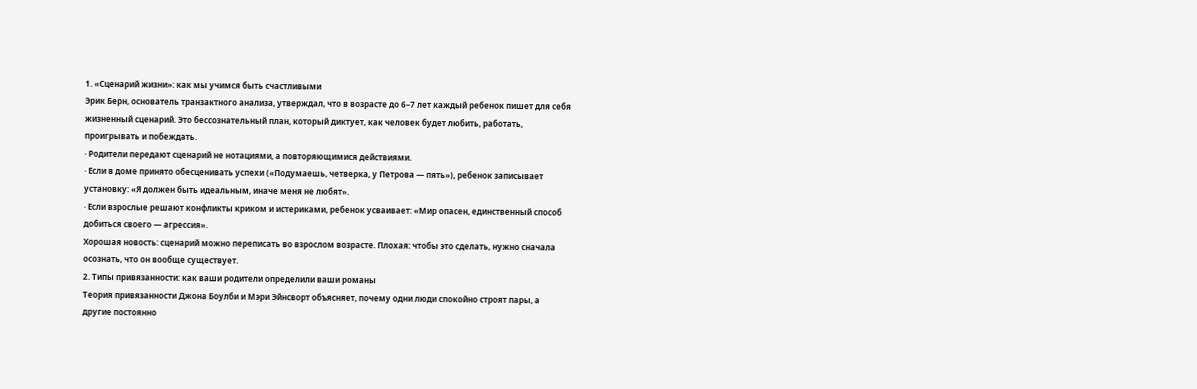1. «Сценарий жизни»: как мы учимся быть счастливыми
Эрик Берн, основатель транзактного анализа, утверждал, что в возрасте до 6–7 лет каждый ребенок пишет для себя жизненный сценарий. Это бессознательный план, который диктует, как человек будет любить, работать, проигрывать и побеждать.
· Родители передают сценарий не нотациями, а повторяющимися действиями.
· Если в доме принято обесценивать успехи («Подумаешь, четверка, у Петрова — пять»), ребенок записывает установку: «Я должен быть идеальным, иначе меня не любят».
· Если взрослые решают конфликты криком и истериками, ребенок усваивает: «Мир опасен, единственный способ добиться своего — агрессия».
Хорошая новость: сценарий можно переписать во взрослом возрасте. Плохая: чтобы это сделать, нужно сначала осознать, что он вообще существует.
2. Типы привязанности: как ваши родители определили ваши романы
Теория привязанности Джона Боулби и Мэри Эйнсворт объясняет, почему одни люди спокойно строят пары, а другие постоянно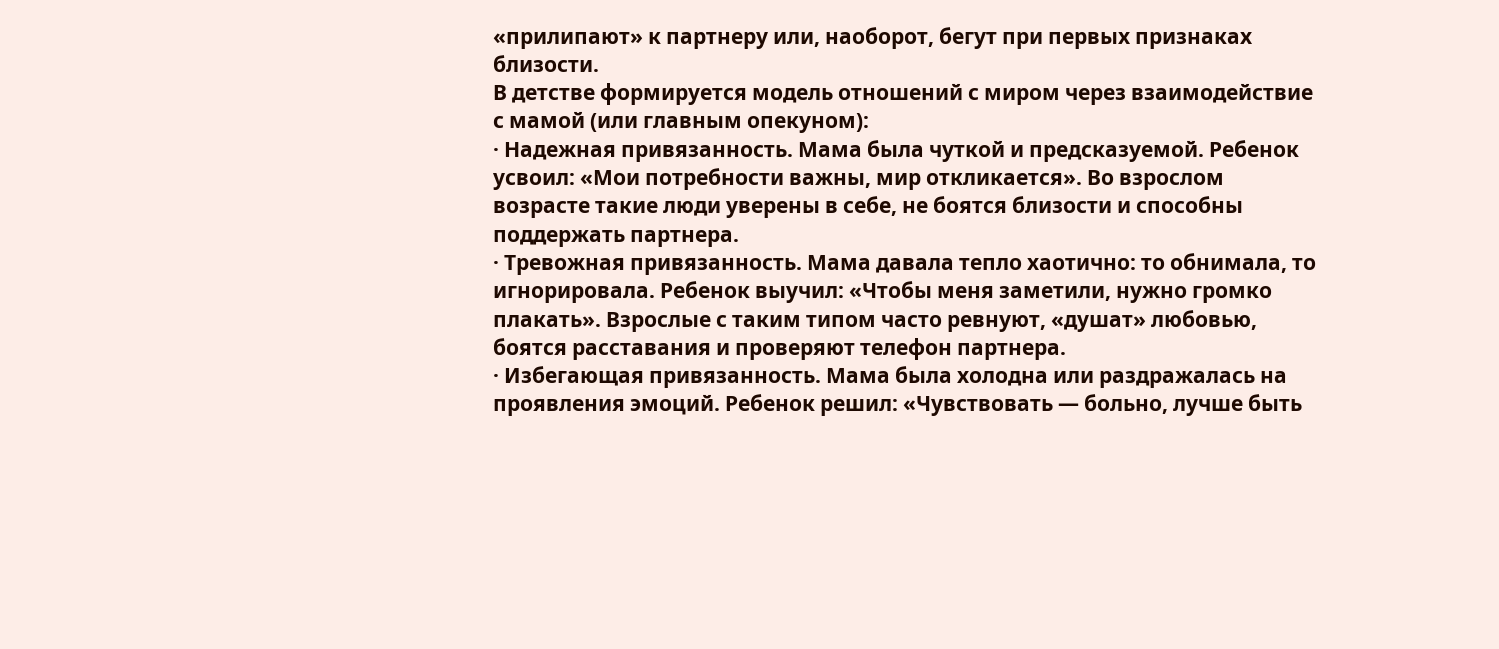«прилипают» к партнеру или, наоборот, бегут при первых признаках близости.
В детстве формируется модель отношений с миром через взаимодействие с мамой (или главным опекуном):
· Надежная привязанность. Мама была чуткой и предсказуемой. Ребенок усвоил: «Мои потребности важны, мир откликается». Во взрослом возрасте такие люди уверены в себе, не боятся близости и способны поддержать партнера.
· Тревожная привязанность. Мама давала тепло хаотично: то обнимала, то игнорировала. Ребенок выучил: «Чтобы меня заметили, нужно громко плакать». Взрослые с таким типом часто ревнуют, «душат» любовью, боятся расставания и проверяют телефон партнера.
· Избегающая привязанность. Мама была холодна или раздражалась на проявления эмоций. Ребенок решил: «Чувствовать — больно, лучше быть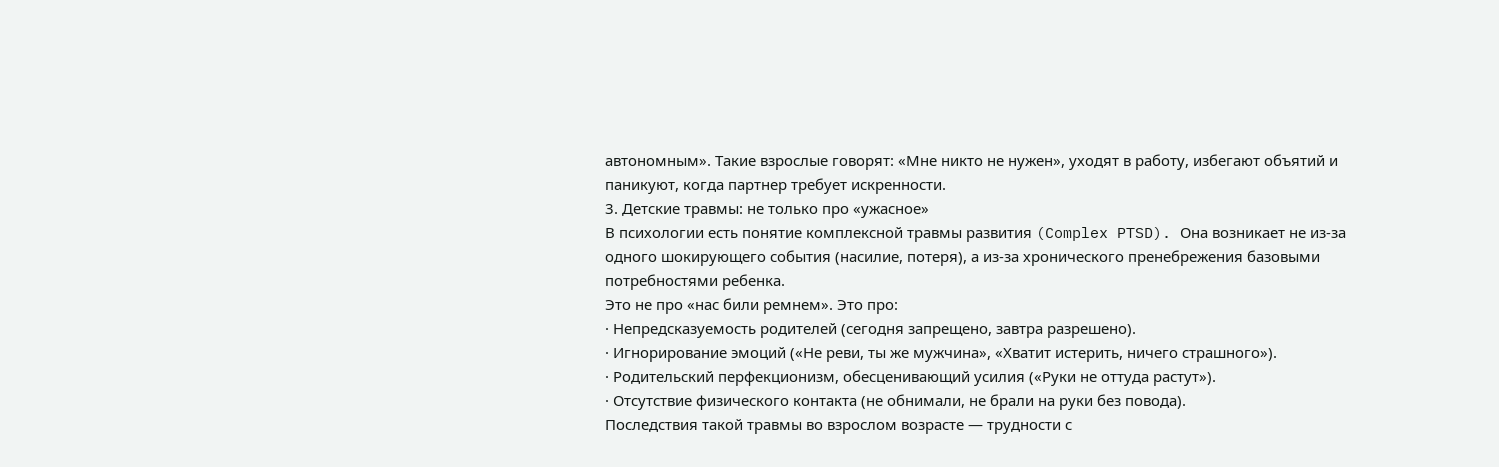автономным». Такие взрослые говорят: «Мне никто не нужен», уходят в работу, избегают объятий и паникуют, когда партнер требует искренности.
3. Детские травмы: не только про «ужасное»
В психологии есть понятие комплексной травмы развития (Complex PTSD). Она возникает не из-за одного шокирующего события (насилие, потеря), а из-за хронического пренебрежения базовыми потребностями ребенка.
Это не про «нас били ремнем». Это про:
· Непредсказуемость родителей (сегодня запрещено, завтра разрешено).
· Игнорирование эмоций («Не реви, ты же мужчина», «Хватит истерить, ничего страшного»).
· Родительский перфекционизм, обесценивающий усилия («Руки не оттуда растут»).
· Отсутствие физического контакта (не обнимали, не брали на руки без повода).
Последствия такой травмы во взрослом возрасте — трудности с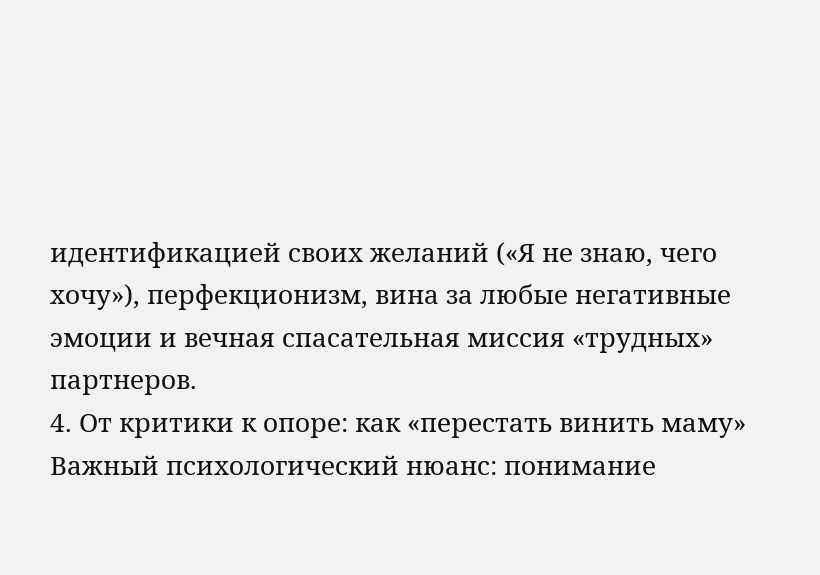идентификацией своих желаний («Я не знаю, чего хочу»), перфекционизм, вина за любые негативные эмоции и вечная спасательная миссия «трудных» партнеров.
4. От критики к опоре: как «перестать винить маму»
Важный психологический нюанс: понимание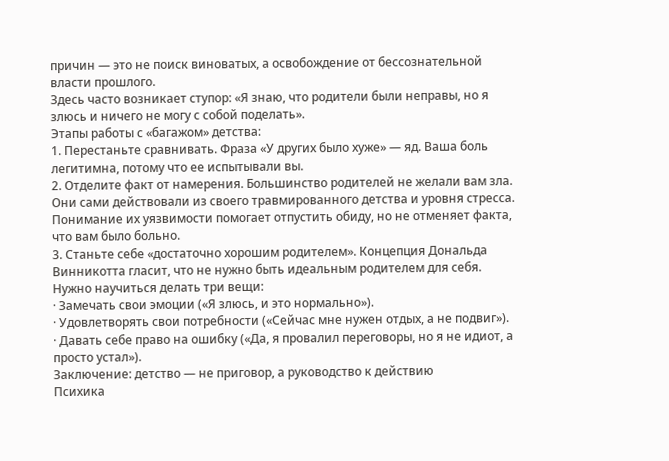причин — это не поиск виноватых, а освобождение от бессознательной власти прошлого.
Здесь часто возникает ступор: «Я знаю, что родители были неправы, но я злюсь и ничего не могу с собой поделать».
Этапы работы с «багажом» детства:
1. Перестаньте сравнивать. Фраза «У других было хуже» — яд. Ваша боль легитимна, потому что ее испытывали вы.
2. Отделите факт от намерения. Большинство родителей не желали вам зла. Они сами действовали из своего травмированного детства и уровня стресса. Понимание их уязвимости помогает отпустить обиду, но не отменяет факта, что вам было больно.
3. Станьте себе «достаточно хорошим родителем». Концепция Дональда Винникотта гласит, что не нужно быть идеальным родителем для себя. Нужно научиться делать три вещи:
· Замечать свои эмоции («Я злюсь, и это нормально»).
· Удовлетворять свои потребности («Сейчас мне нужен отдых, а не подвиг»).
· Давать себе право на ошибку («Да, я провалил переговоры, но я не идиот, а просто устал»).
Заключение: детство — не приговор, а руководство к действию
Психика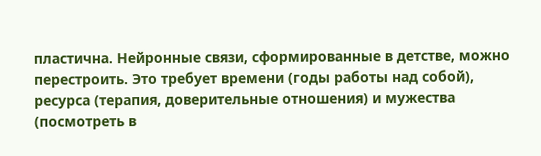пластична. Нейронные связи, сформированные в детстве, можно перестроить. Это требует времени (годы работы над собой), ресурса (терапия, доверительные отношения) и мужества (посмотреть в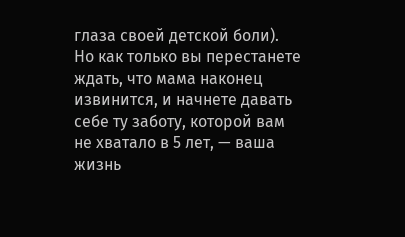глаза своей детской боли).
Но как только вы перестанете ждать, что мама наконец извинится, и начнете давать себе ту заботу, которой вам не хватало в 5 лет, — ваша жизнь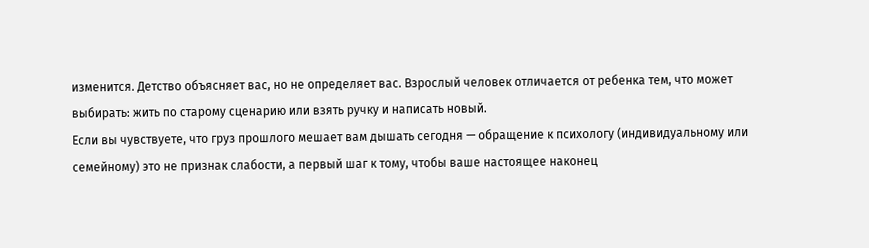изменится. Детство объясняет вас, но не определяет вас. Взрослый человек отличается от ребенка тем, что может выбирать: жить по старому сценарию или взять ручку и написать новый.
Если вы чувствуете, что груз прошлого мешает вам дышать сегодня — обращение к психологу (индивидуальному или семейному) это не признак слабости, а первый шаг к тому, чтобы ваше настоящее наконец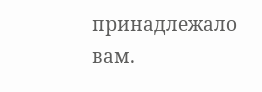принадлежало вам.